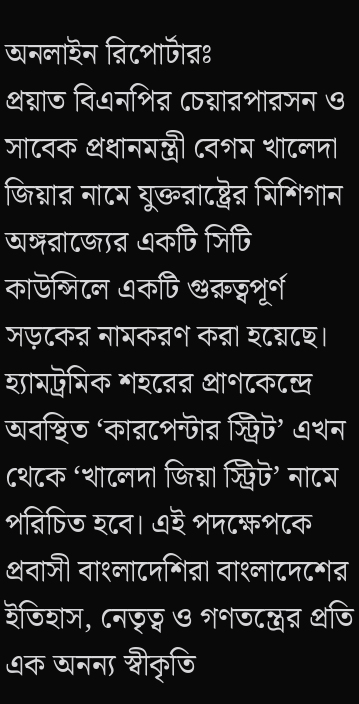অনলাইন রিপোর্টারঃ
প্রয়াত বিএনপির চেয়ারপারসন ও সাবেক প্রধানমন্ত্রী বেগম খালেদা জিয়ার নামে যুক্তরাষ্ট্রের মিশিগান অঙ্গরাজ্যের একটি সিটি কাউন্সিলে একটি গুরুত্বপূর্ণ সড়কের নামকরণ করা হয়েছে। হ্যামট্রমিক শহরের প্রাণকেন্দ্রে অবস্থিত ‘কারপেন্টার স্ট্রিট’ এখন থেকে ‘খালেদা জিয়া স্ট্রিট’ নামে পরিচিত হবে। এই পদক্ষেপকে প্রবাসী বাংলাদেশিরা বাংলাদেশের ইতিহাস, নেতৃত্ব ও গণতন্ত্রের প্রতি এক অনন্য স্বীকৃতি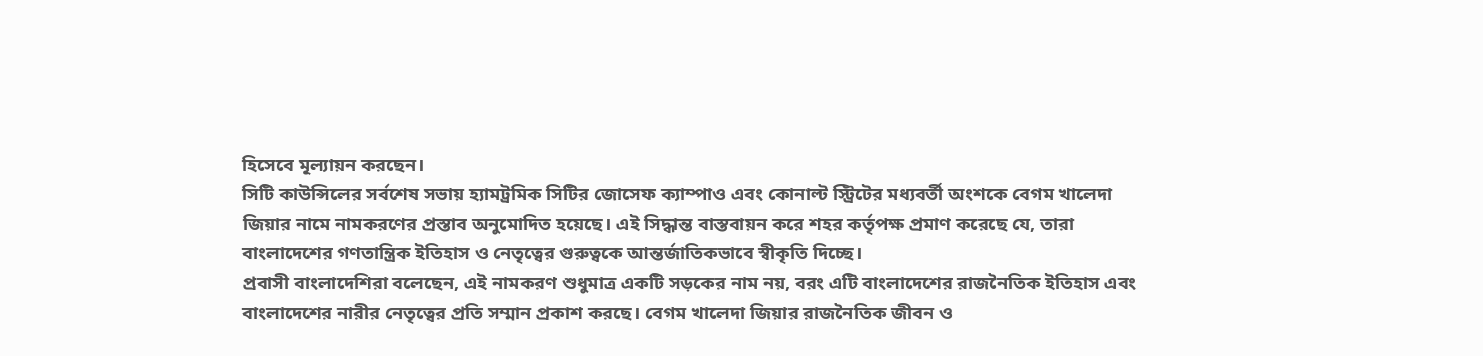হিসেবে মূল্যায়ন করছেন।
সিটি কাউন্সিলের সর্বশেষ সভায় হ্যামট্রমিক সিটির জোসেফ ক্যাম্পাও এবং কোনাল্ট স্ট্রিটের মধ্যবর্তী অংশকে বেগম খালেদা জিয়ার নামে নামকরণের প্রস্তাব অনুমোদিত হয়েছে। এই সিদ্ধান্ত বাস্তবায়ন করে শহর কর্তৃপক্ষ প্রমাণ করেছে যে, তারা বাংলাদেশের গণতান্ত্রিক ইতিহাস ও নেতৃত্বের গুরুত্বকে আন্তর্জাতিকভাবে স্বীকৃতি দিচ্ছে।
প্রবাসী বাংলাদেশিরা বলেছেন, এই নামকরণ শুধুমাত্র একটি সড়কের নাম নয়, বরং এটি বাংলাদেশের রাজনৈতিক ইতিহাস এবং বাংলাদেশের নারীর নেতৃত্বের প্রতি সম্মান প্রকাশ করছে। বেগম খালেদা জিয়ার রাজনৈতিক জীবন ও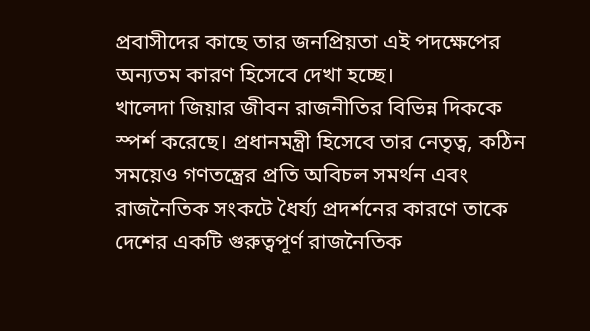প্রবাসীদের কাছে তার জনপ্রিয়তা এই পদক্ষেপের অন্যতম কারণ হিসেবে দেখা হচ্ছে।
খালেদা জিয়ার জীবন রাজনীতির বিভিন্ন দিককে স্পর্শ করেছে। প্রধানমন্ত্রী হিসেবে তার নেতৃত্ব, কঠিন সময়েও গণতন্ত্রের প্রতি অবিচল সমর্থন এবং রাজনৈতিক সংকটে ধৈর্য্য প্রদর্শনের কারণে তাকে দেশের একটি গুরুত্বপূর্ণ রাজনৈতিক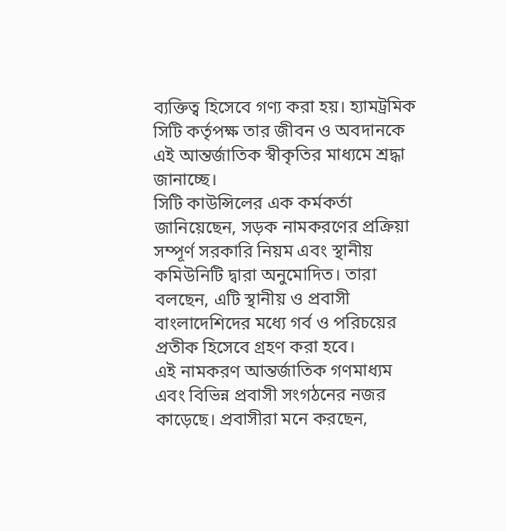ব্যক্তিত্ব হিসেবে গণ্য করা হয়। হ্যামট্রমিক সিটি কর্তৃপক্ষ তার জীবন ও অবদানকে এই আন্তর্জাতিক স্বীকৃতির মাধ্যমে শ্রদ্ধা জানাচ্ছে।
সিটি কাউন্সিলের এক কর্মকর্তা জানিয়েছেন, সড়ক নামকরণের প্রক্রিয়া সম্পূর্ণ সরকারি নিয়ম এবং স্থানীয় কমিউনিটি দ্বারা অনুমোদিত। তারা বলছেন, এটি স্থানীয় ও প্রবাসী বাংলাদেশিদের মধ্যে গর্ব ও পরিচয়ের প্রতীক হিসেবে গ্রহণ করা হবে।
এই নামকরণ আন্তর্জাতিক গণমাধ্যম এবং বিভিন্ন প্রবাসী সংগঠনের নজর কাড়েছে। প্রবাসীরা মনে করছেন,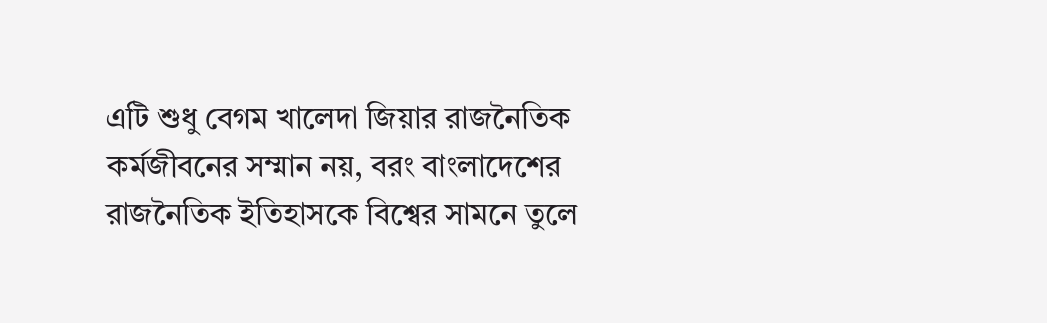এটি শুধু বেগম খালেদা জিয়ার রাজনৈতিক কর্মজীবনের সম্মান নয়, বরং বাংলাদেশের রাজনৈতিক ইতিহাসকে বিশ্বের সামনে তুলে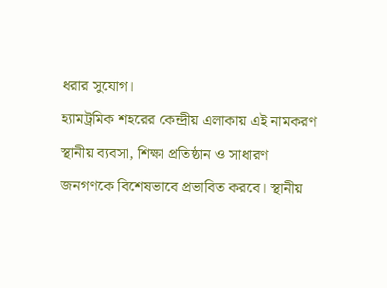ধরার সুযোগ।
হ্যামট্রমিক শহরের কেন্দ্রীয় এলাকায় এই নামকরণ স্থানীয় ব্যবসা, শিক্ষা প্রতিষ্ঠান ও সাধারণ জনগণকে বিশেষভাবে প্রভাবিত করবে। স্থানীয়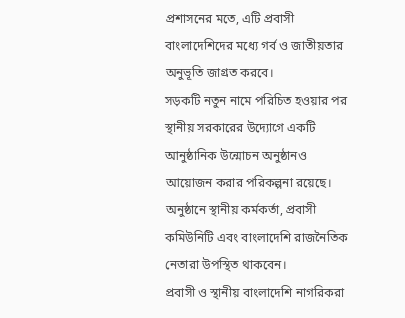প্রশাসনের মতে, এটি প্রবাসী বাংলাদেশিদের মধ্যে গর্ব ও জাতীয়তার অনুভূতি জাগ্রত করবে।
সড়কটি নতুন নামে পরিচিত হওয়ার পর স্থানীয় সরকারের উদ্যোগে একটি আনুষ্ঠানিক উন্মোচন অনুষ্ঠানও আয়োজন করার পরিকল্পনা রয়েছে। অনুষ্ঠানে স্থানীয় কর্মকর্তা, প্রবাসী কমিউনিটি এবং বাংলাদেশি রাজনৈতিক নেতারা উপস্থিত থাকবেন।
প্রবাসী ও স্থানীয় বাংলাদেশি নাগরিকরা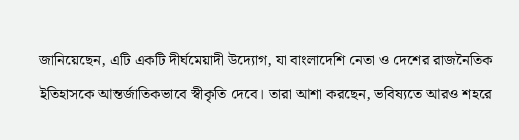জানিয়েছেন, এটি একটি দীর্ঘমেয়াদী উদ্যোগ, যা বাংলাদেশি নেতা ও দেশের রাজনৈতিক ইতিহাসকে আন্তর্জাতিকভাবে স্বীকৃতি দেবে। তারা আশা করছেন, ভবিষ্যতে আরও শহরে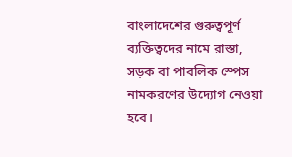বাংলাদেশের গুরুত্বপূর্ণ ব্যক্তিত্বদের নামে রাস্তা, সড়ক বা পাবলিক স্পেস নামকরণের উদ্যোগ নেওয়া হবে।